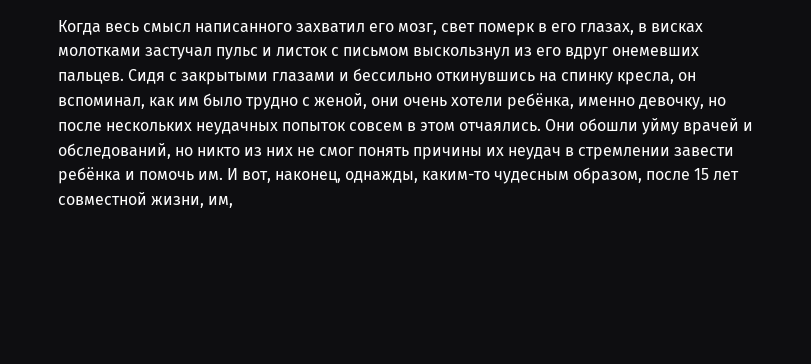Когда весь смысл написанного захватил его мозг, свет померк в его глазах, в висках молотками застучал пульс и листок с письмом выскользнул из его вдруг онемевших пальцев. Сидя с закрытыми глазами и бессильно откинувшись на спинку кресла, он вспоминал, как им было трудно с женой, они очень хотели ребёнка, именно девочку, но после нескольких неудачных попыток совсем в этом отчаялись. Они обошли уйму врачей и обследований, но никто из них не смог понять причины их неудач в стремлении завести ребёнка и помочь им. И вот, наконец, однажды, каким-то чудесным образом, после 15 лет совместной жизни, им,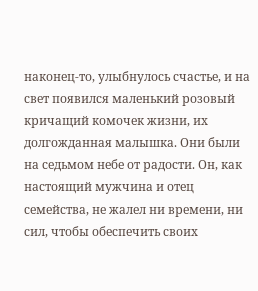наконец-то, улыбнулось счастье, и на свет появился маленький розовый кричащий комочек жизни, их долгожданная малышка. Они были на седьмом небе от радости. Он, как настоящий мужчина и отец семейства, не жалел ни времени, ни сил, чтобы обеспечить своих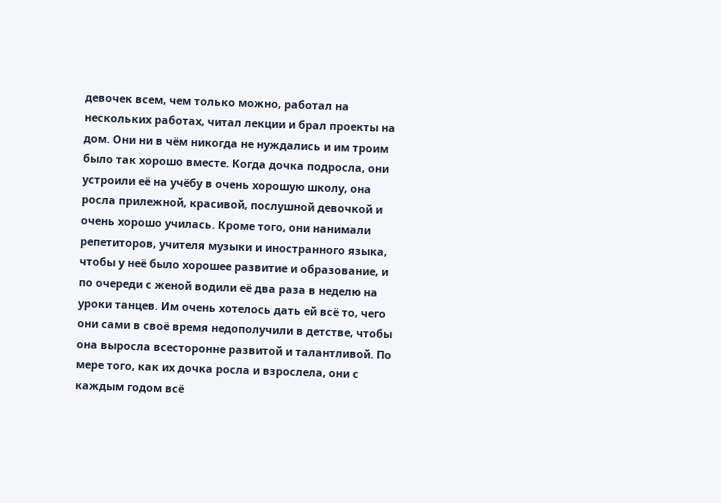девочек всем, чем только можно, работал на нескольких работах, читал лекции и брал проекты на дом. Они ни в чём никогда не нуждались и им троим было так хорошо вместе. Когда дочка подросла, они устроили её на учёбу в очень хорошую школу, она росла прилежной, красивой, послушной девочкой и очень хорошо училась. Кроме того, они нанимали репетиторов, учителя музыки и иностранного языка, чтобы у неё было хорошее развитие и образование, и по очереди с женой водили её два раза в неделю на уроки танцев. Им очень хотелось дать ей всё то, чего они сами в своё время недополучили в детстве, чтобы она выросла всесторонне развитой и талантливой. По мере того, как их дочка росла и взрослела, они с каждым годом всё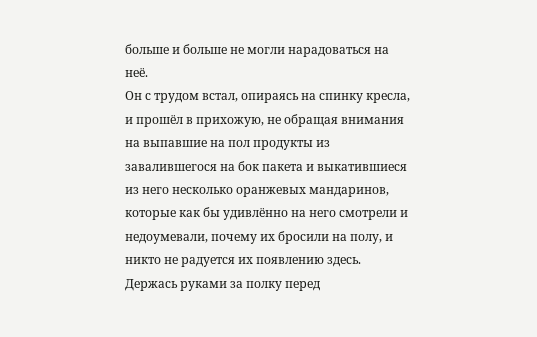больше и больше не могли нарадоваться на неё.
Он с трудом встал, опираясь на спинку кресла, и прошёл в прихожую, не обращая внимания на выпавшие на пол продукты из завалившегося на бок пакета и выкатившиеся из него несколько оранжевых мандаринов, которые как бы удивлённо на него смотрели и недоумевали, почему их бросили на полу, и никто не радуется их появлению здесь. Держась руками за полку перед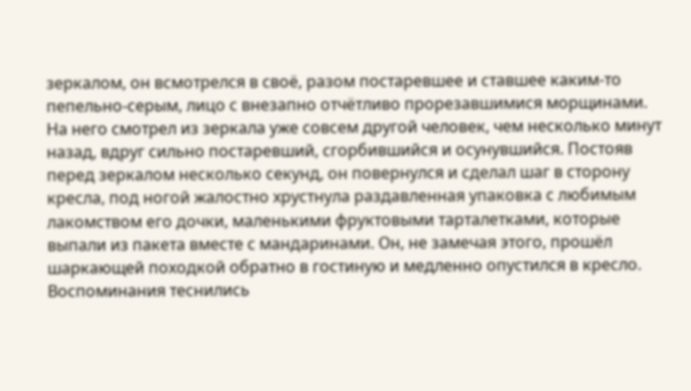зеркалом, он всмотрелся в своё, разом постаревшее и ставшее каким-то пепельно-серым, лицо с внезапно отчётливо прорезавшимися морщинами. На него смотрел из зеркала уже совсем другой человек, чем несколько минут назад, вдруг сильно постаревший, сгорбившийся и осунувшийся. Постояв перед зеркалом несколько секунд, он повернулся и сделал шаг в сторону кресла, под ногой жалостно хрустнула раздавленная упаковка с любимым лакомством его дочки, маленькими фруктовыми тарталетками, которые выпали из пакета вместе с мандаринами. Он, не замечая этого, прошёл шаркающей походкой обратно в гостиную и медленно опустился в кресло.
Воспоминания теснились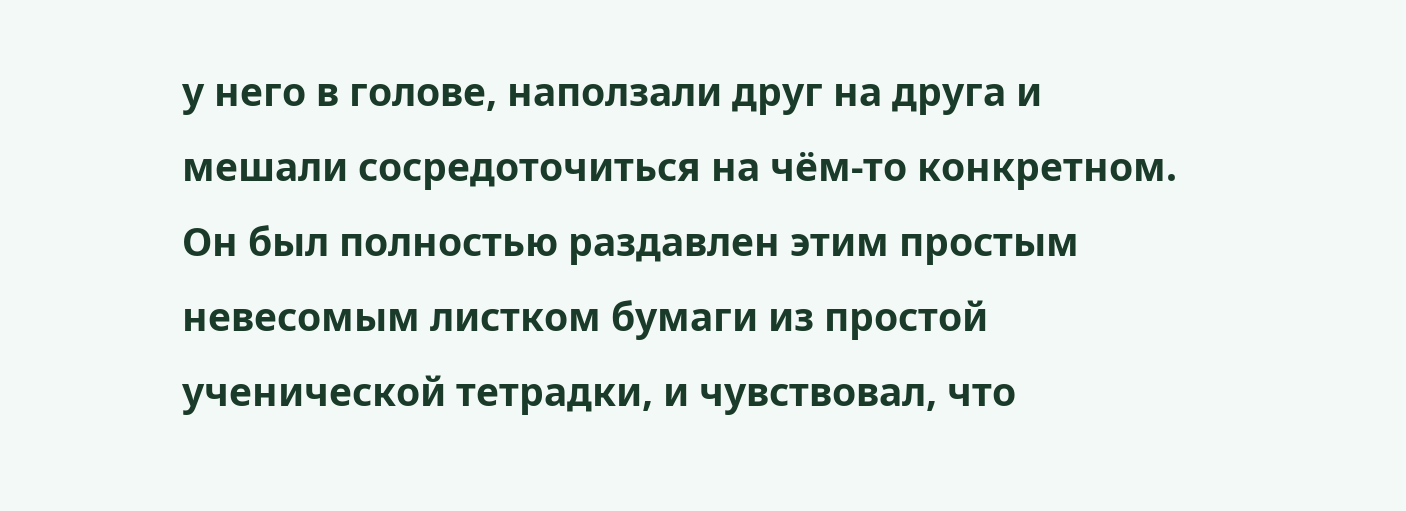у него в голове, наползали друг на друга и мешали сосредоточиться на чём-то конкретном. Он был полностью раздавлен этим простым невесомым листком бумаги из простой ученической тетрадки, и чувствовал, что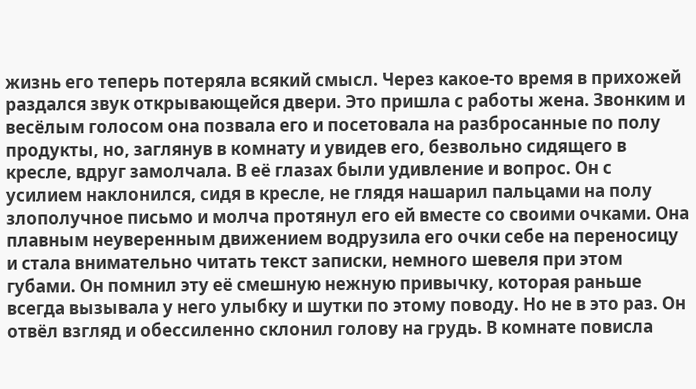жизнь его теперь потеряла всякий смысл. Через какое-то время в прихожей раздался звук открывающейся двери. Это пришла с работы жена. Звонким и весёлым голосом она позвала его и посетовала на разбросанные по полу продукты, но, заглянув в комнату и увидев его, безвольно сидящего в кресле, вдруг замолчала. В её глазах были удивление и вопрос. Он с усилием наклонился, сидя в кресле, не глядя нашарил пальцами на полу злополучное письмо и молча протянул его ей вместе со своими очками. Она плавным неуверенным движением водрузила его очки себе на переносицу и стала внимательно читать текст записки, немного шевеля при этом губами. Он помнил эту её смешную нежную привычку, которая раньше всегда вызывала у него улыбку и шутки по этому поводу. Но не в это раз. Он отвёл взгляд и обессиленно склонил голову на грудь. В комнате повисла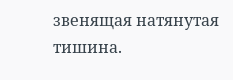звенящая натянутая тишина.